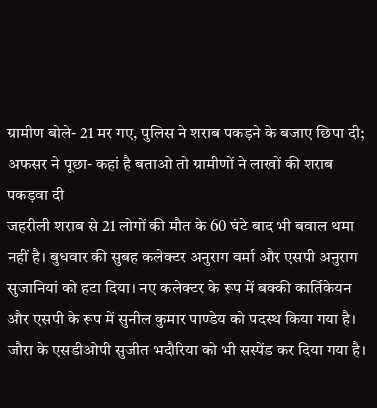ग्रामीण बोले- 21 मर गए, पुलिस ने शराब पकड़ने के बजाए छिपा दी; अफसर ने पूछा- कहां है बताओ तो ग्रामीणों ने लाखों की शराब पकड़वा दी
जहरीली शराब से 21 लोगों की मौत के 60 घंटे बाद भी बवाल थमा नहीं है। बुधवार की सुबह कलेक्टर अनुराग वर्मा और एसपी अनुराग सुजानियां को हटा दिया। नए कलेक्टर के रूप में बक्की कार्तिकेयन और एसपी के रूप में सुनील कुमार पाण्डेय को पदस्थ किया गया है। जौरा के एसडीओपी सुजीत भदौरिया को भी सस्पेंड कर दिया गया है।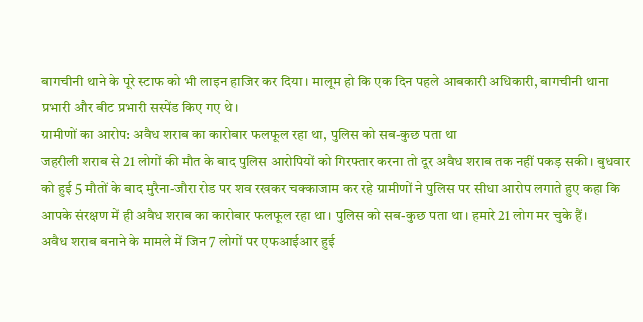बागचीनी थाने के पूरे स्टाफ को भी लाइन हाजिर कर दिया। मालूम हो कि एक दिन पहले आबकारी अधिकारी, बागचीनी थाना प्रभारी और बीट प्रभारी सस्पेंड किए गए थे।
ग्रामीणों का आरोप: अवैध शराब का कारोबार फलफूल रहा था, पुलिस को सब-कुछ पता था
जहरीली शराब से 21 लोगों की मौत के बाद पुलिस आरोपियों को गिरफ्तार करना तो दूर अवैध शराब तक नहीं पकड़ सकी। बुधवार को हुई 5 मौतों के बाद मुरैना-जौरा रोड पर शव रखकर चक्काजाम कर रहे ग्रामीणों ने पुलिस पर सीधा आरोप लगाते हुए कहा कि आपके संरक्षण में ही अवैध शराब का कारोबार फलफूल रहा था। पुलिस को सब-कुछ पता था। हमारे 21 लोग मर चुके हैं।
अवैध शराब बनाने के मामले में जिन 7 लोगों पर एफआईआर हुई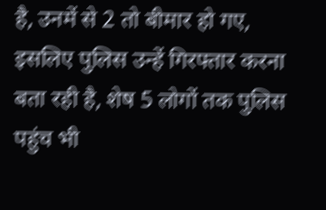है, उनमें से 2 तो बीमार हो गए, इसलिए पुलिस उन्हें गिरफ्तार करना बता रही है, शेष 5 लोगों तक पुलिस पहुंच भी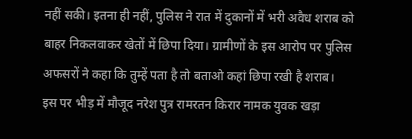नहीं सकी। इतना ही नहीं, पुलिस ने रात में दुकानों में भरी अवैध शराब को बाहर निकलवाकर खेतों में छिपा दिया। ग्रामीणों के इस आरोप पर पुलिस अफसरों ने कहा कि तुम्हें पता है तो बताओ कहां छिपा रखी है शराब।
इस पर भीड़ में मौजूद नरेश पुत्र रामरतन किरार नामक युवक खड़ा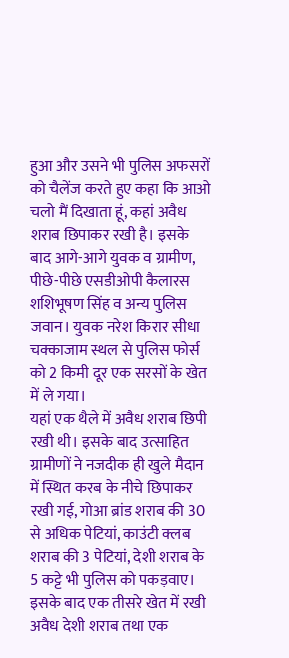हुआ और उसने भी पुलिस अफसरों को चैलेंज करते हुए कहा कि आओ चलो मैं दिखाता हूं, कहां अवैध शराब छिपाकर रखी है। इसके बाद आगे-आगे युवक व ग्रामीण, पीछे-पीछे एसडीओपी कैलारस शशिभूषण सिंह व अन्य पुलिस जवान। युवक नरेश किरार सीधा चक्काजाम स्थल से पुलिस फोर्स को 2 किमी दूर एक सरसों के खेत में ले गया।
यहां एक थैले में अवैध शराब छिपी रखी थी। इसके बाद उत्साहित ग्रामीणों ने नजदीक ही खुले मैदान में स्थित करब के नीचे छिपाकर रखी गई, गोआ ब्रांड शराब की 30 से अधिक पेटियां, काउंटी क्लब शराब की 3 पेटियां, देशी शराब के 5 कट्टे भी पुलिस को पकड़वाए। इसके बाद एक तीसरे खेत में रखी अवैध देशी शराब तथा एक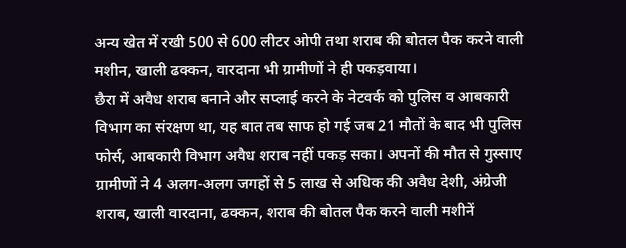अन्य खेत में रखी 500 से 600 लीटर ओपी तथा शराब की बोतल पैक करने वाली मशीन, खाली ढक्कन, वारदाना भी ग्रामीणों ने ही पकड़वाया।
छैरा में अवैध शराब बनाने और सप्लाई करने के नेटवर्क को पुलिस व आबकारी विभाग का संरक्षण था, यह बात तब साफ हो गई जब 21 मौतों के बाद भी पुलिस फोर्स, आबकारी विभाग अवैध शराब नहीं पकड़ सका। अपनों की मौत से गुस्साए ग्रामीणों ने 4 अलग-अलग जगहों से 5 लाख से अधिक की अवैध देशी, अंग्रेजी शराब, खाली वारदाना, ढक्कन, शराब की बोतल पैक करने वाली मशीनें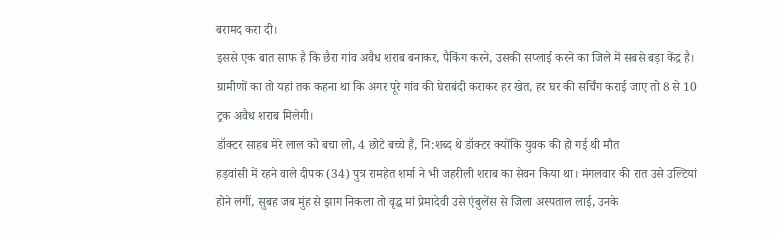बरामद करा दी।
इससे एक बात साफ है कि छैरा गांव अवैध शराब बनाकर, पैकिंग करने, उसकी सप्लाई करने का जिले में सबसे बड़ा केंद्र है। ग्रामीणों का तो यहां तक कहना था कि अगर पूरे गांव की घेराबंदी कराकर हर खेत, हर घर की सर्चिंग कराई जाए तो 8 से 10 ट्रक अवैध शराब मिलेगी।
डॉक्टर साहब मेरे लाल को बचा लो, 4 छोटे बच्चे हैं, नि:शब्द थे डॉक्टर क्योंकि युवक की हो गई थी मौत
हड़वांसी में रहने वाले दीपक (34) पुत्र रामहेत शर्मा ने भी जहरीली शराब का सेवन किया था। मंगलवार की रात उसे उल्टियां होने लगीं, सुबह जब मुंह से झाग निकला तो वृद्ध मां प्रेमादेवी उसे एंबुलेंस से जिला अस्पताल लाई, उनके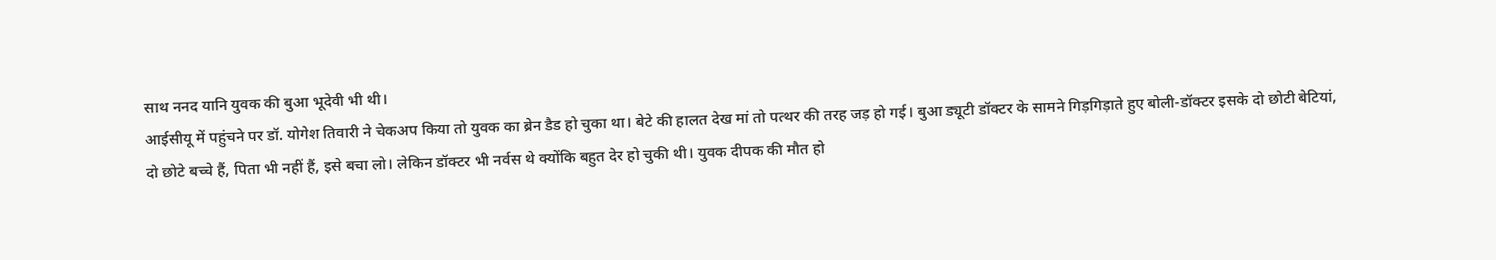साथ ननद यानि युवक की बुआ भूदेवी भी थी।
आईसीयू में पहुंचने पर डॉ. योगेश तिवारी ने चेकअप किया तो युवक का ब्रेन डैड हो चुका था। बेटे की हालत देख मां तो पत्थर की तरह जड़ हो गई। बुआ ड्यूटी डॉक्टर के सामने गिड़गिड़ाते हुए बोली-डॉक्टर इसके दो छोटी बेटियां, दो छोटे बच्चे हैं, पिता भी नहीं हैं, इसे बचा लो। लेकिन डॉक्टर भी नर्वस थे क्योंकि बहुत देर हो चुकी थी। युवक दीपक की मौत हो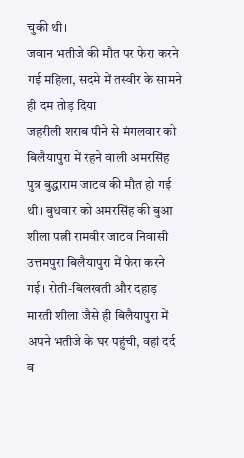चुकी थी।
जवान भतीजे की मौत पर फेरा करने गई महिला, सदमे में तस्वीर के सामने ही दम तोड़ दिया
जहरीली शराब पीने से मंगलवार को बिलैयापुरा में रहने वाली अमरसिंह पुत्र बुद्धाराम जाटव की मौत हो गई थी। बुधवार को अमरसिंह की बुआ शीला पत्नी रामवीर जाटव निवासी उत्तमपुरा बिलैयापुरा में फेरा करने गई। रोती-बिलखती और दहाड़ मारती शीला जैसे ही बिलैयापुरा में अपने भतीजे के घर पहुंची, वहां दर्द व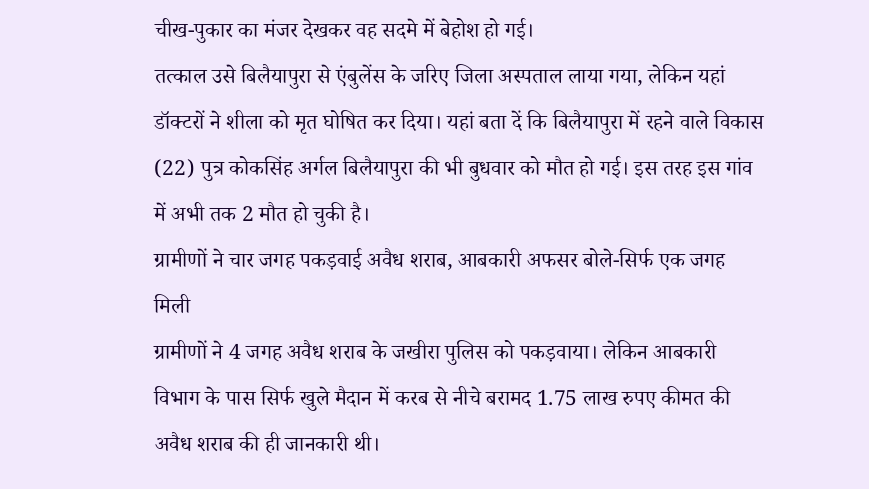चीख-पुकार का मंजर देखकर वह सदमे में बेहोश हो गई।
तत्काल उसे बिलैयापुरा से एंबुलेंस के जरिए जिला अस्पताल लाया गया, लेकिन यहां डॉक्टरों ने शीला को मृत घोषित कर दिया। यहां बता दें कि बिलैयापुरा में रहने वाले विकास (22) पुत्र कोकसिंह अर्गल बिलैयापुरा की भी बुधवार को मौत हो गई। इस तरह इस गांव में अभी तक 2 मौत हो चुकी है।
ग्रामीणों ने चार जगह पकड़वाई अवैध शराब, आबकारी अफसर बोले-सिर्फ एक जगह मिली
ग्रामीणों ने 4 जगह अवैध शराब के जखीरा पुलिस को पकड़वाया। लेकिन आबकारी विभाग के पास सिर्फ खुले मैदान में करब से नीचे बरामद 1.75 लाख रुपए कीमत की अवैध शराब की ही जानकारी थी।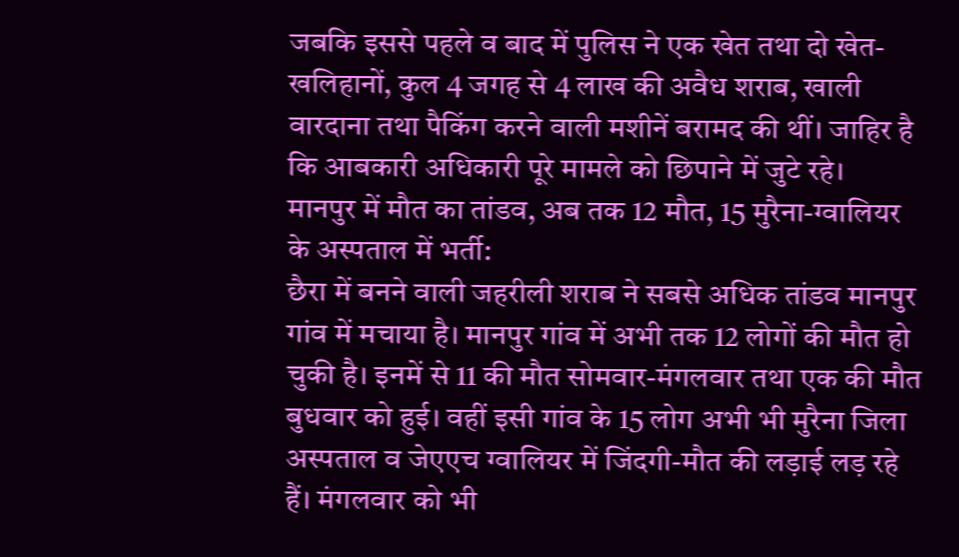जबकि इससे पहले व बाद में पुलिस ने एक खेत तथा दो खेत-खलिहानों, कुल 4 जगह से 4 लाख की अवैध शराब, खाली वारदाना तथा पैकिंग करने वाली मशीनें बरामद की थीं। जाहिर है कि आबकारी अधिकारी पूरे मामले को छिपाने में जुटे रहे।
मानपुर में मौत का तांडव, अब तक 12 मौत, 15 मुरैना-ग्वालियर के अस्पताल में भर्ती:
छैरा में बनने वाली जहरीली शराब ने सबसे अधिक तांडव मानपुर गांव में मचाया है। मानपुर गांव में अभी तक 12 लोगों की मौत हो चुकी है। इनमें से 11 की मौत सोमवार-मंगलवार तथा एक की मौत बुधवार को हुई। वहीं इसी गांव के 15 लोग अभी भी मुरैना जिला अस्पताल व जेएएच ग्वालियर में जिंदगी-मौत की लड़ाई लड़ रहे हैं। मंगलवार को भी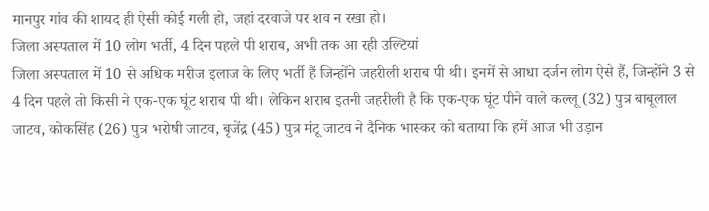मानपुर गांव की शायद ही ऐसी कोई गली हो, जहां दरवाजे पर शव न रखा हो।
जिला अस्पताल में 10 लोग भर्ती, 4 दिन पहले पी शराब, अभी तक आ रही उल्टियां
जिला अस्पताल में 10 से अधिक मरीज इलाज के लिए भर्ती हैं जिन्होंने जहरीली शराब पी थी। इनमें से आधा दर्जन लोग ऐसे हैं, जिन्होंने 3 से 4 दिन पहले तो किसी ने एक-एक घूंट शराब पी थी। लेकिन शराब इतनी जहरीली है कि एक-एक घूंट पीने वाले कल्लू (32) पुत्र बाबूलाल जाटव, कोकसिंह (26) पुत्र भरोषी जाटव, बृजेंद्र (45) पुत्र मंटू जाटव ने दैनिक भास्कर को बताया कि हमें आज भी उड़ान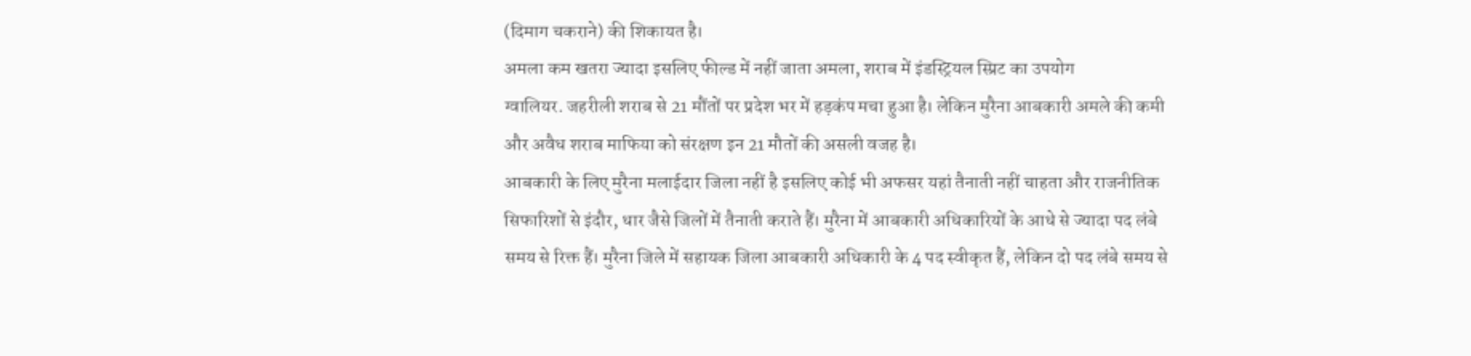(दिमाग चकराने) की शिकायत है।
अमला कम खतरा ज्यादा इसलिए फील्ड में नहीं जाता अमला, शराब में इंडस्ट्रियल स्प्रिट का उपयोग
ग्वालियर. जहरीली शराब से 21 मौंतों पर प्रदेश भर में हड़कंप मचा हुआ है। लेकिन मुरैना आबकारी अमले की कमी और अवैध शराब माफिया को संरक्षण इन 21 मौतों की असली वजह है।
आबकारी के लिए मुरैना मलाईदार जिला नहीं है इसलिए कोई भी अफसर यहां तैनाती नहीं चाहता और राजनीतिक सिफारिशों से इंदौर, धार जैसे जिलों में तैनाती कराते हैं। मुरैना में आबकारी अधिकारियों के आधे से ज्यादा पद लंबे समय से रिक्त हैं। मुरैना जिले में सहायक जिला आबकारी अधिकारी के 4 पद स्वीकृत हैं, लेकिन दो पद लंबे समय से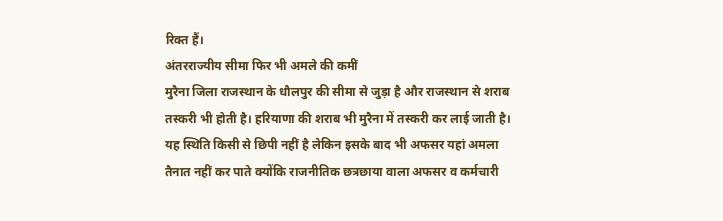रिक्त हैं।
अंतरराज्यीय सीमा फिर भी अमले की कमीं
मुरैना जिला राजस्थान के धौलपुर की सीमा से जुड़ा है और राजस्थान से शराब तस्करी भी होती है। हरियाणा की शराब भी मुरैना में तस्करी कर लाई जाती है। यह स्थिति किसी से छिपी नहीं है लेकिन इसके बाद भी अफसर यहां अमला तैनात नहीं कर पाते क्योंकि राजनीतिक छत्रछाया वाला अफसर व कर्मचारी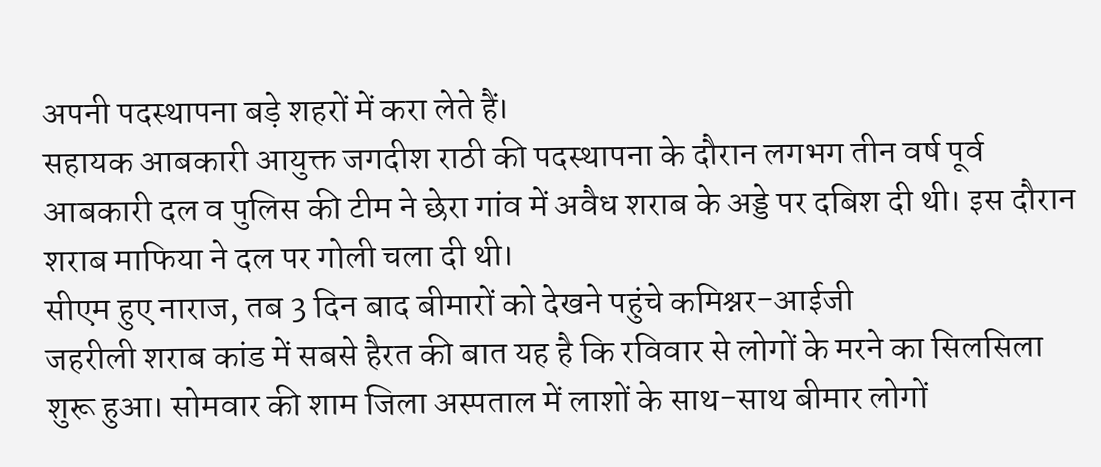अपनी पदस्थापना बड़े शहरों में करा लेते हैं।
सहायक आबकारी आयुक्त जगदीश राठी की पदस्थापना के दौरान लगभग तीन वर्ष पूर्व आबकारी दल व पुलिस की टीम ने छेरा गांव में अवैध शराब के अड्डे पर दबिश दी थी। इस दौरान शराब माफिया ने दल पर गोली चला दी थी।
सीएम हुए नाराज, तब 3 दिन बाद बीमारों को देखने पहुंचे कमिश्नर-आईजी
जहरीली शराब कांड में सबसे हैरत की बात यह है कि रविवार से लोगों के मरने का सिलसिला शुरू हुआ। सोमवार की शाम जिला अस्पताल में लाशों के साथ-साथ बीमार लोगों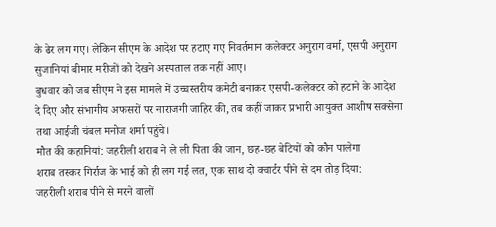के ढेर लग गए। लेकिन सीएम के आदेश पर हटाए गए निवर्तमान कलेक्टर अनुराग वर्मा, एसपी अनुराग सुजानियां बीमार मरीजों को देखने अस्पताल तक नहीं आए।
बुधवार को जब सीएम ने इस मामले में उच्चस्तरीय कमेटी बनाकर एसपी-कलेक्टर को हटाने के आदेश दे दिए और संभागीय अफसरों पर नाराजगी जाहिर की, तब कहीं जाकर प्रभारी आयुक्त आशीष सक्सेना तथा आईजी चंबल मनोज शर्मा पहुंचे।
मौत की कहानियां: जहरीली शराब ने ले ली पिता की जान, छह-छह बेटियों को कौन पालेगा
शराब तस्कर गिर्राज के भाई को ही लग गई लत, एक साथ दो क्वार्टर पीने से दम तोड़ दिया:
जहरीली शराब पीने से मरने वालों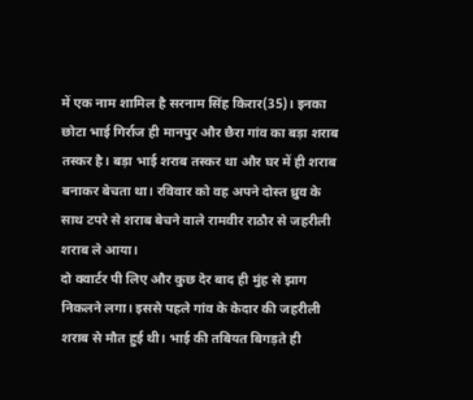में एक नाम शामिल है सरनाम सिंह किरार(35)। इनका छोटा भाई गिर्राज ही मानपुर और छैरा गांव का बड़ा शराब तस्कर है। बड़ा भाई शराब तस्कर था और घर में ही शराब बनाकर बेचता था। रविवार को वह अपने दोस्त ध्रुव के साथ टपरे से शराब बेचने वाले रामवीर राठौर से जहरीली शराब ले आया।
दो क्वार्टर पी लिए और कुछ देर बाद ही मुंह से झाग निकलने लगा। इससे पहले गांव के केदार की जहरीली शराब से मौत हुई थी। भाई की तबियत बिगड़ते ही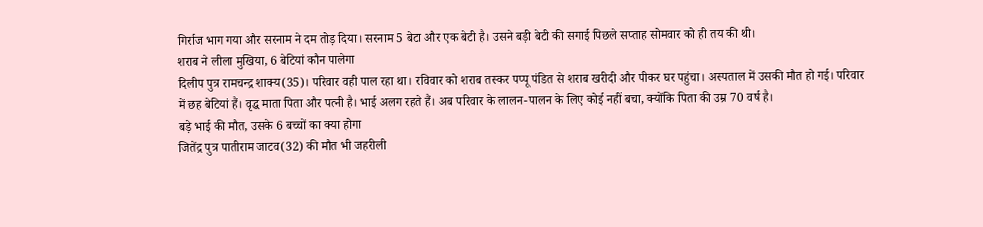गिर्राज भाग गया और सरनाम ने दम तोड़ दिया। सरनाम 5 बेटा और एक बेटी है। उसने बड़ी बेटी की सगाई पिछले सप्ताह सोमवार को ही तय की थी।
शराब ने लीला मुखिया, 6 बेटियां कौन पालेगा
दिलीप पुत्र रामचन्द्र शाक्य(35)। परिवार वही पाल रहा था। रविवार को शराब तस्कर पप्पू पंडित से शराब खरीदी और पीकर घर पहुंचा। अस्पताल में उसकी मौत हो गई। परिवार में छह बेटियां हैं। वृद्ध माता पिता और पत्नी है। भाई अलग रहते हैं। अब परिवार के लालन-पालन के लिए कोई नहीं बचा, क्योंकि पिता की उम्र 70 वर्ष है।
बड़े भाई की मौत, उसके 6 बच्चों का क्या होगा
जितेंद्र पुत्र पातीराम जाटव(32) की मौत भी जहरीली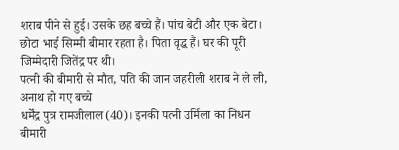शराब पीने से हुई। उसके छह बच्चे हैं। पांच बेटी और एक बेटा। छोटा भाई सिम्मी बीमार रहता है। पिता वृद्ध हैं। घर की पूरी जिम्मेदारी जितेंद्र पर थी।
पत्नी की बीमारी से मौत, पति की जान जहरीली शराब ने ले ली, अनाथ हो गए बच्चे
धर्मेंद्र पुत्र रामजीलाल(40)। इनकी पत्नी उर्मिला का निधन बीमारी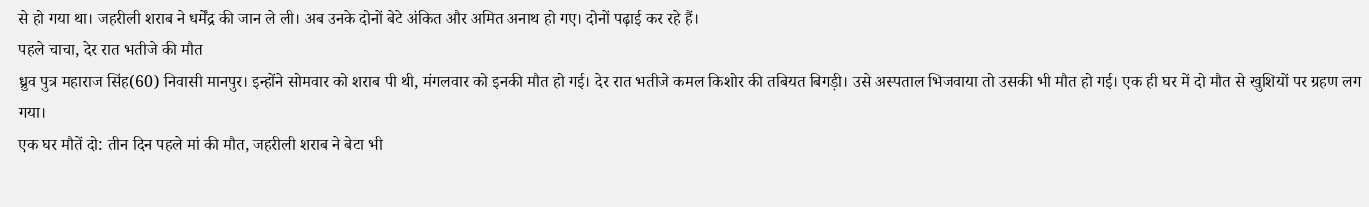से हो गया था। जहरीली शराब ने धर्मेंद्र की जान ले ली। अब उनके दोनों बेटे अंकित और अमित अनाथ हो गए। दोनों पढ़ाई कर रहे हैं।
पहले चाचा, देर रात भतीजे की मौत
ध्रुव पुत्र महाराज सिंह(60) निवासी मानपुर। इन्होंने सोमवार को शराब पी थी, मंगलवार को इनकी मौत हो गई। देर रात भतीजे कमल किशोर की तबियत बिगड़ी। उसे अस्पताल भिजवाया तो उसकी भी मौत हो गई। एक ही घर में दो मौत से खुशियों पर ग्रहण लग गया।
एक घर मौतें दो: तीन दिन पहले मां की मौत, जहरीली शराब ने बेटा भी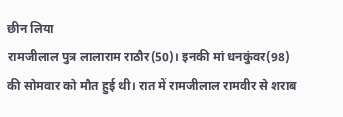छीन लिया
रामजीलाल पुत्र लालाराम राठौर(50)। इनकी मां धनकुंवर(98) की सोमवार को मौत हुई थी। रात में रामजीलाल रामवीर से शराब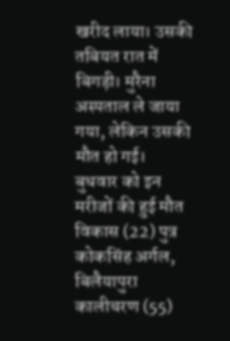खरीद लाया। उसकी तबियत रात में बिगड़ी। मुरैना अस्पताल ले जाया गया, लेकिन उसकी मौत हो गई।
बुधवार को इन मरीजों की हुई मौत
विकास (22) पुत्र कोकसिंह अर्गल, बिलैयापुरा
कालीचरण (55)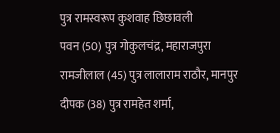पुत्र रामस्वरूप कुशवाह छिछावली
पवन (50) पुत्र गोकुलचंद्र, महाराजपुरा
रामजीलाल (45) पुत्र लालाराम राठौर, मानपुर
दीपक (38) पुत्र रामहेत शर्मा,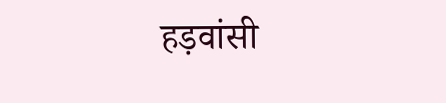हड़वांसी